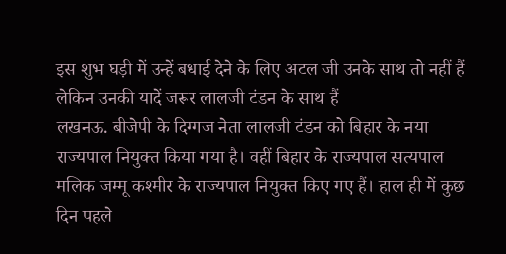इस शुभ घड़ी में उन्हें बधाई देने के लिए अटल जी उनके साथ तो नहीं हैं लेकिन उनकी यादें जरूर लालजी टंडन के साथ हैं
लखनऊ. बीजेपी के दिग्गज नेता लालजी टंडन को बिहार के नया राज्यपाल नियुक्त किया गया है। वहीं बिहार के राज्यपाल सत्यपाल मलिक जम्मू कश्मीर के राज्यपाल नियुक्त किए गए हैं। हाल ही में कुछ दिन पहले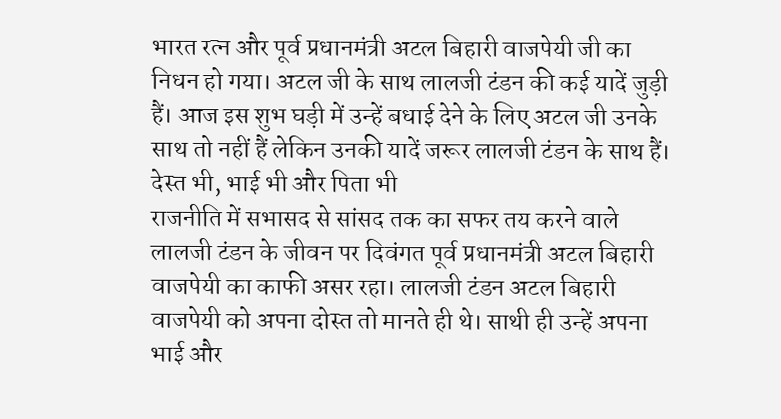भारत रत्न और पूर्व प्रधानमंत्री अटल बिहारी वाजपेयी जी का निधन हो गया। अटल जी के साथ लालजी टंडन की कई यादें जुड़ी हैं। आज इस शुभ घड़ी में उन्हें बधाई देने के लिए अटल जी उनके साथ तो नहीं हैं लेकिन उनकी यादें जरूर लालजी टंडन के साथ हैं।
देस्त भी, भाई भी और पिता भी
राजनीति में सभासद से सांसद तक का सफर तय करने वाले लालजी टंडन के जीवन पर दिवंगत पूर्व प्रधानमंत्री अटल बिहारी वाजपेयी का काफी असर रहा। लालजी टंडन अटल बिहारी वाजपेयी को अपना दोस्त तो मानते ही थे। साथी ही उन्हें अपना भाई और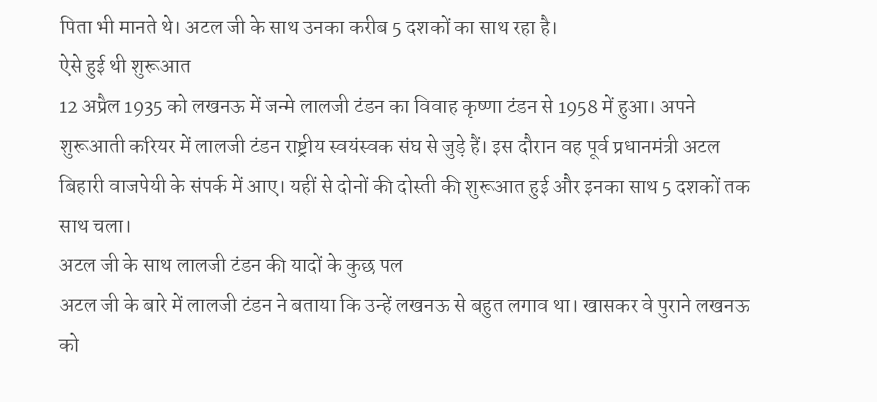पिता भी मानते थे। अटल जी के साथ उनका करीब 5 दशकों का साथ रहा है।
ऐसे हुई थी शुरूआत
12 अप्रैल 1935 को लखनऊ में जन्मे लालजी टंडन का विवाह कृष्णा टंडन से 1958 में हुआ। अपने शुरूआती करियर में लालजी टंडन राष्ट्रीय स्वयंस्वक संघ से जुड़े हैं। इस दौरान वह पूर्व प्रधानमंत्री अटल बिहारी वाजपेयी के संपर्क में आए। यहीं से दोनों की दोस्ती की शुरूआत हुई और इनका साथ 5 दशकों तक साथ चला।
अटल जी के साथ लालजी टंडन की यादों के कुछ पल
अटल जी के बारे में लालजी टंडन ने बताया कि उन्हें लखनऊ से बहुत लगाव था। खासकर वे पुराने लखनऊ को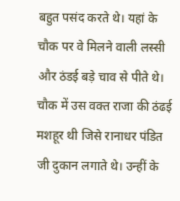बहुत पसंद करते थे। यहां के चौक पर वे मिलने वाली लस्सी और ठंडई बड़े चाव से पीते थे। चौक में उस वक्त राजा की ठंढई मशहूर थी जिसे रानाधर पंडित जी दुकान लगाते थे। उन्हीं के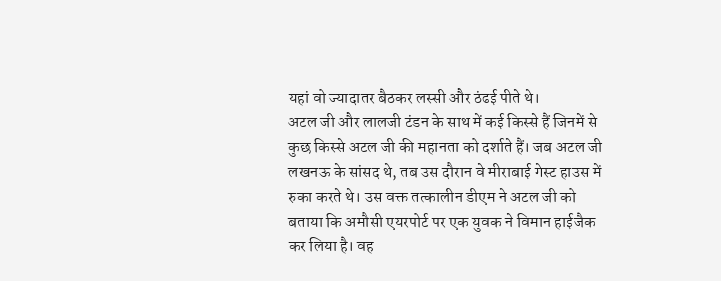यहां वो ज्यादातर बैठकर लस्सी और ठंढई पीते थे।
अटल जी और लालजी टंडन के साथ में कई किस्से हैं जिनमें से कुछ किस्से अटल जी की महानता को दर्शाते हैं। जब अटल जी लखनऊ के सांसद थे, तब उस दौरान वे मीराबाई गेस्ट हाउस में रुका करते थे। उस वक्त तत्कालीन डीएम ने अटल जी को बताया कि अमौसी एयरपोर्ट पर एक युवक ने विमान हाईजैक कर लिया है। वह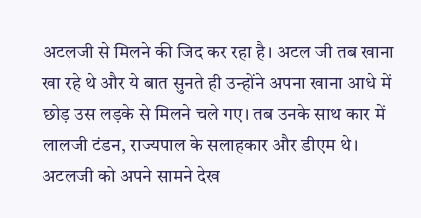अटलजी से मिलने की जिद कर रहा है। अटल जी तब खाना खा रहे थे और ये बात सुनते ही उन्होंने अपना खाना आधे में छोड़ उस लड़के से मिलने चले गए। तब उनके साथ कार में लालजी टंडन, राज्यपाल के सलाहकार और डीएम थे। अटलजी को अपने सामने देख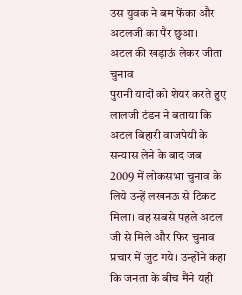उस युवक ने बम फेंका और अटलजी का पैर छुआ।
अटल की खड़ाऊं लेकर जीता चुनाव
पुरानी यादों को शेयर करते हुए लालजी टंडन ने बताया कि अटल बिहारी वाजपेयी के सन्यास लेने के बाद जब 2009 में लोकसभा चुनाव के लिये उन्हें लखनऊ से टिकट मिला। वह सबसे पहले अटल जी से मिले और फिर चुनाव प्रचार में जुट गये। उन्होंने कहा कि जनता के बीच मैंने यही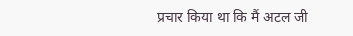प्रचार किया था कि मैं अटल जी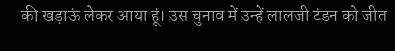की खड़ाऊं लेकर आया हूं। उस चुनाव में उन्हें लालजी टंडन को जीत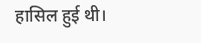हासिल हुई थी।